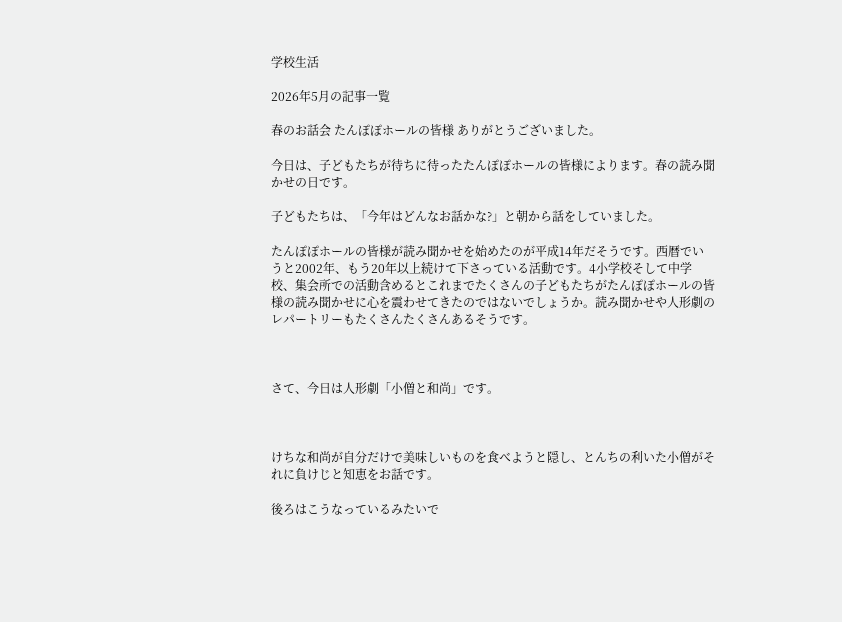学校生活

2026年5月の記事一覧

春のお話会 たんぽぽホールの皆様 ありがとうございました。

今日は、子どもたちが待ちに待ったたんぽぽホールの皆様によります。春の読み聞かせの日です。

子どもたちは、「今年はどんなお話かな?」と朝から話をしていました。

たんぽぽホールの皆様が読み聞かせを始めたのが平成14年だそうです。西暦でいうと2002年、もう20年以上続けて下さっている活動です。4小学校そして中学校、集会所での活動含めるとこれまでたくさんの子どもたちがたんぽぽホールの皆様の読み聞かせに心を震わせてきたのではないでしょうか。読み聞かせや人形劇のレパートリーもたくさんたくさんあるそうです。



さて、今日は人形劇「小僧と和尚」です。



けちな和尚が自分だけで美味しいものを食べようと隠し、とんちの利いた小僧がそれに負けじと知恵をお話です。

後ろはこうなっているみたいで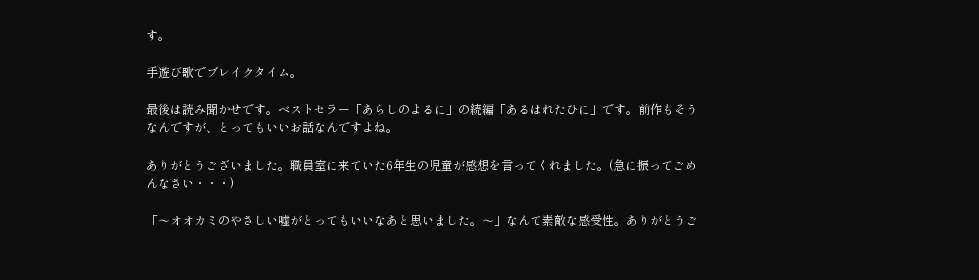す。

手遊び歌でブレイクタイム。

最後は読み聞かせです。ベストセラー「あらしのよるに」の続編「あるはれたひに」です。前作もそうなんですが、とってもいいお話なんですよね。

ありがとうございました。職員室に来ていた6年生の児童が感想を言ってくれました。(急に振ってごめんなさい・・・)

「〜オオカミのやさしい嘘がとってもいいなあと思いました。〜」なんて素敵な感受性。ありがとうご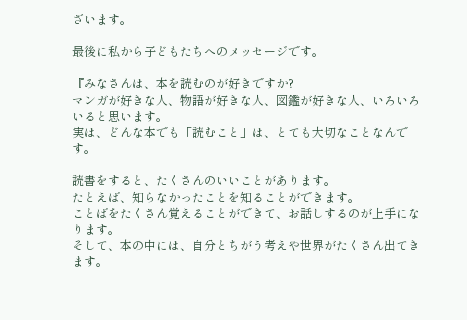ざいます。

最後に私から子どもたちへのメッセージです。

『みなさんは、本を読むのが好きですか?
マンガが好きな人、物語が好きな人、図鑑が好きな人、いろいろいると思います。
実は、どんな本でも「読むこと」は、とても大切なことなんです。

読書をすると、たくさんのいいことがあります。
たとえば、知らなかったことを知ることができます。
ことばをたくさん覚えることができて、お話しするのが上手になります。
そして、本の中には、自分とちがう考えや世界がたくさん出てきます。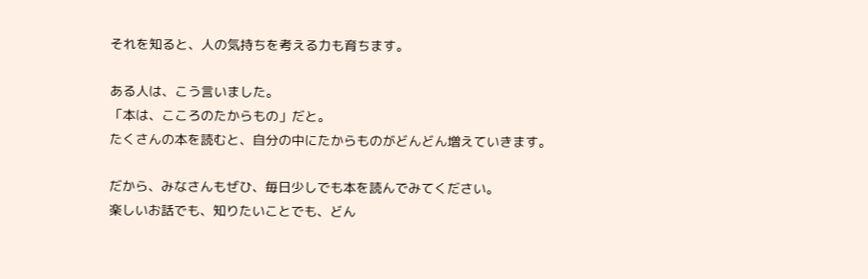それを知ると、人の気持ちを考える力も育ちます。

ある人は、こう言いました。
「本は、こころのたからもの」だと。
たくさんの本を読むと、自分の中にたからものがどんどん増えていきます。

だから、みなさんもぜひ、毎日少しでも本を読んでみてください。
楽しいお話でも、知りたいことでも、どん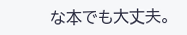な本でも大丈夫。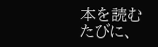本を読むたびに、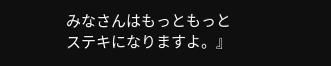みなさんはもっともっとステキになりますよ。』